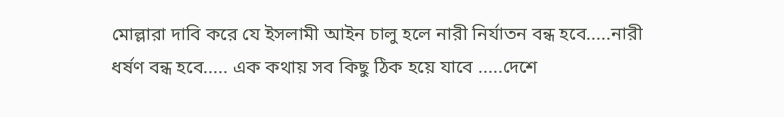মোল্লারা দাবি করে যে ইসলামী আইন চালু হলে নারী নির্যাতন বন্ধ হবে.....নারী ধর্ষণ বন্ধ হবে..... এক কথায় সব কিছু ঠিক হয়ে যাবে .....দেশে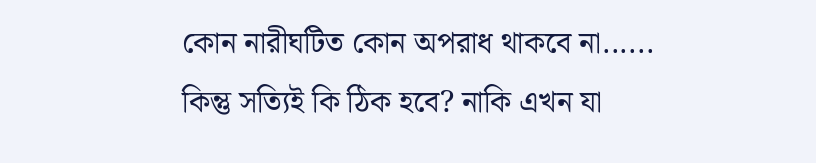কোন নারীঘটিত কোন অপরাধ থাকবে না...... কিন্তু সত্যিই কি ঠিক হবে? নাকি এখন যা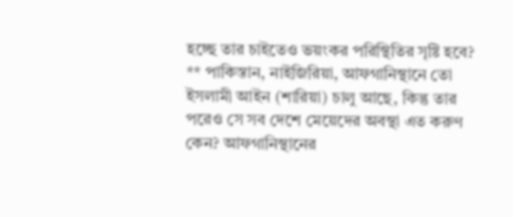হচ্ছে তার চাইতেও ভয়ংকর পরিস্থিতির সৃষ্টি হবে?
** পাকিস্তান, নাইজিরিয়া, আফগানিস্থানে তো ইসলামী আইন (শারিয়া) চালু আছে, কিন্তু তার পরেও সে সব দেশে মেয়েদের অবস্থা এত করুণ কেন? আফগানিস্থানের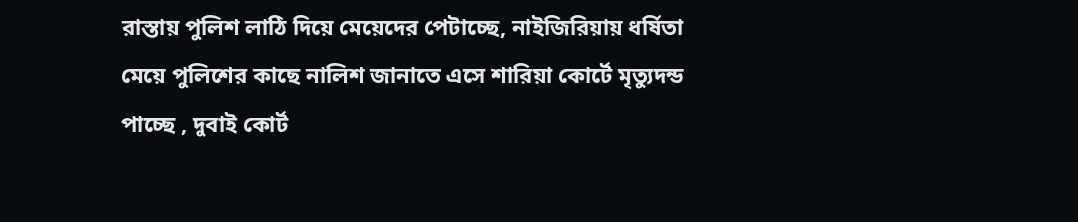রাস্তায় পুলিশ লাঠি দিয়ে মেয়েদের পেটাচ্ছে, নাইজিরিয়ায় ধর্ষিতা মেয়ে পুলিশের কাছে নালিশ জানাতে এসে শারিয়া কোর্টে মৃত্যুদন্ড পাচ্ছে , দুবাই কোর্ট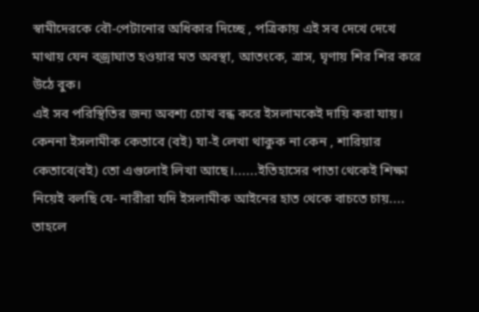স্বামীদেরকে বৌ-পেটানোর অধিকার দিচ্ছে , পত্রিকায় এই সব দেখে দেখে মাথায় যেন বজ্রাঘাত হওয়ার মত অবস্থা, আতংকে, ত্রাস, ঘৃণায় শির শির করে উঠে বুক।
এই সব পরিস্থিতির জন্য অবশ্য চোখ বন্ধ করে ইসলামকেই দায়ি করা যায়। কেননা ইসলামীক কেতাবে (বই) যা-ই লেখা থাকুক না কেন , শারিয়ার কেতাবে(বই) তো এগুলোই লিখা আছে।......ইতিহাসের পাতা থেকেই শিক্ষা নিয়েই বলছি যে- নারীরা যদি ইসলামীক আইনের হাত থেকে বাচতে চায়.... তাহলে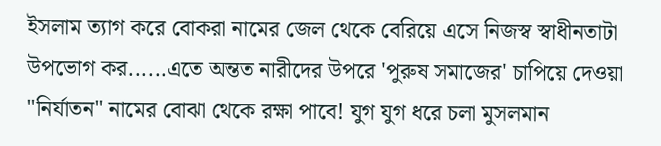ইসলাম ত্যাগ করে বোকরা নামের জেল থেকে বেরিয়ে এসে নিজস্ব স্বাধীনতাটা উপভোগ কর......এতে অন্তত নারীদের উপরে 'পুরুষ সমাজের' চাপিয়ে দেওয়া "নির্যাতন" নামের বোঝা থেকে রক্ষা পাবে! যুগ যুগ ধরে চলা মুসলমান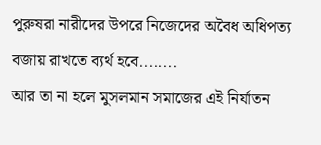পুরুষরা নারীদের উপরে নিজেদের অবৈধ অধিপত্য বজায় রাখতে ব্যর্থ হবে........
আর তা না হলে মুসলমান সমাজের এই নির্যাতন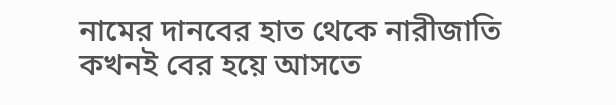নামের দানবের হাত থেকে নারীজাতি কখনই বের হয়ে আসতে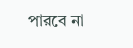পারবে না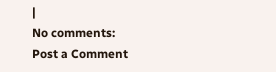|
No comments:
Post a Comment